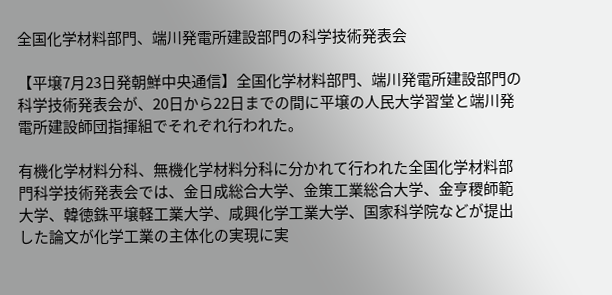全国化学材料部門、端川発電所建設部門の科学技術発表会

【平壌7月23日発朝鮮中央通信】全国化学材料部門、端川発電所建設部門の科学技術発表会が、20日から22日までの間に平壌の人民大学習堂と端川発電所建設師団指揮組でそれぞれ行われた。

有機化学材料分科、無機化学材料分科に分かれて行われた全国化学材料部門科学技術発表会では、金日成総合大学、金策工業総合大学、金亨稷師範大学、韓徳銖平壌軽工業大学、咸興化学工業大学、国家科学院などが提出した論文が化学工業の主体化の実現に実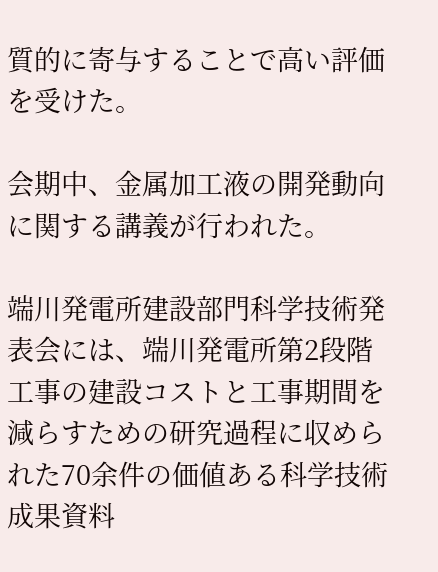質的に寄与することで高い評価を受けた。

会期中、金属加工液の開発動向に関する講義が行われた。

端川発電所建設部門科学技術発表会には、端川発電所第2段階工事の建設コストと工事期間を減らすための研究過程に収められた70余件の価値ある科学技術成果資料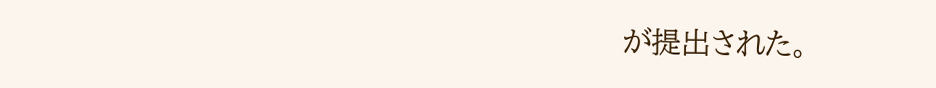が提出された。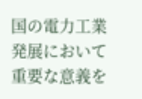国の電力工業発展において重要な意義を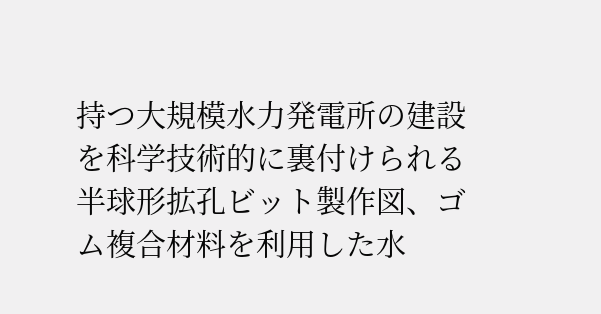持つ大規模水力発電所の建設を科学技術的に裏付けられる半球形拡孔ビット製作図、ゴム複合材料を利用した水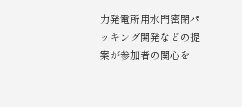力発電所用水門密閉パッキング開発などの提案が参加者の関心を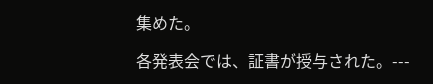集めた。

各発表会では、証書が授与された。---